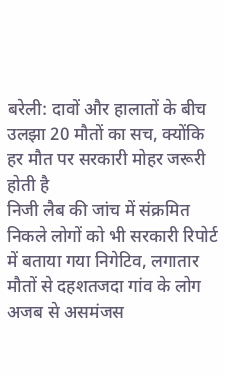बरेली: दावों और हालातों के बीच उलझा 20 मौतों का सच, क्योंकि हर मौत पर सरकारी मोहर जरूरी होती है
निजी लैब की जांच में संक्रमित निकले लोगों को भी सरकारी रिपोर्ट में बताया गया निगेटिव, लगातार मौतों से दहशतजदा गांव के लोग अजब से असमंजस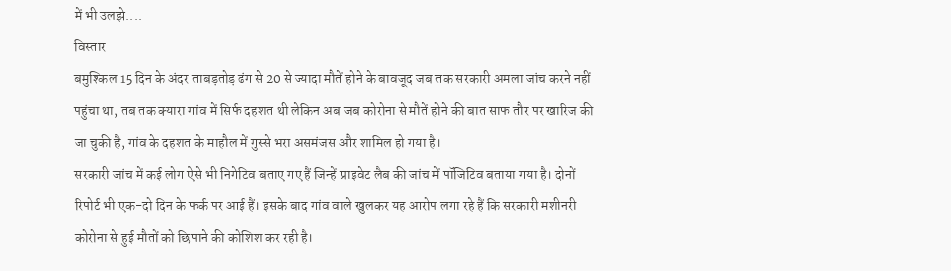में भी उलझे....
विस्तार
बमुश्किल 15 दिन के अंदर ताबड़तोड़ ढंग से 20 से ज्यादा मौतें होने के बावजूद जब तक सरकारी अमला जांच करने नहीं पहुंचा था, तब तक क्यारा गांव में सिर्फ दहशत थी लेकिन अब जब कोरोना से मौतें होने की बात साफ तौर पर खारिज की जा चुकी है, गांव के दहशत के माहौल में गुस्से भरा असमंजस और शामिल हो गया है।
सरकारी जांच में कई लोग ऐसे भी निगेटिव बताए गए हैं जिन्हें प्राइवेट लैब की जांच में पॉजिटिव बताया गया है। दोनों रिपोर्ट भी एक-दो दिन के फर्क पर आई हैं। इसके बाद गांव वाले खुलकर यह आरोप लगा रहे हैं कि सरकारी मशीनरी कोरोना से हुई मौतों को छिपाने की कोशिश कर रही है।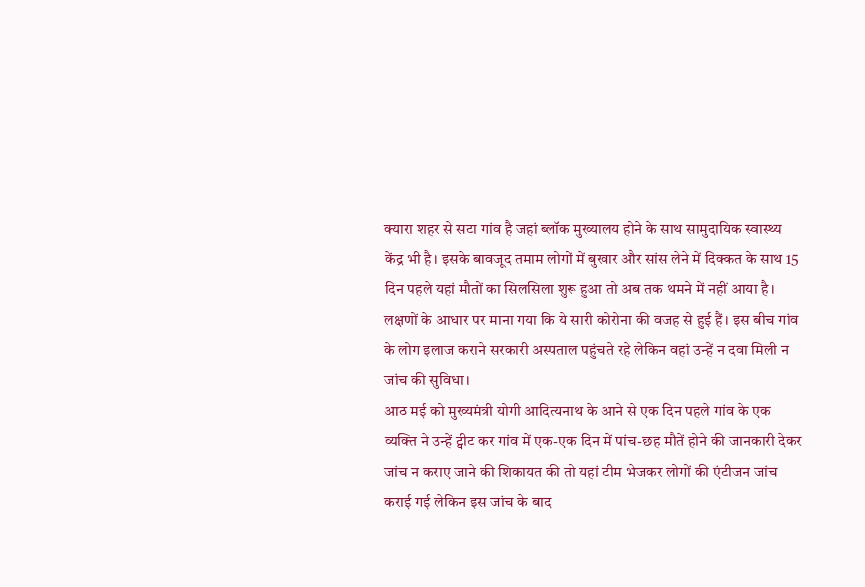क्यारा शहर से सटा गांव है जहां ब्लॉक मुख्यालय होने के साथ सामुदायिक स्वास्थ्य केंद्र भी है। इसके बावजूद तमाम लोगों में बुखार और सांस लेने में दिक्कत के साथ 15 दिन पहले यहां मौतों का सिलसिला शुरू हुआ तो अब तक थमने में नहीं आया है। लक्षणों के आधार पर माना गया कि ये सारी कोरोना की वजह से हुई हैं। इस बीच गांव के लोग इलाज कराने सरकारी अस्पताल पहुंचते रहे लेकिन वहां उन्हें न दवा मिली न जांच की सुविधा।
आठ मई को मुख्यमंत्री योगी आदित्यनाथ के आने से एक दिन पहले गांव के एक व्यक्ति ने उन्हें ट्वीट कर गांव में एक-एक दिन में पांच-छह मौतें होने की जानकारी देकर जांच न कराए जाने की शिकायत की तो यहां टीम भेजकर लोगों की एंटीजन जांच कराई गई लेकिन इस जांच के बाद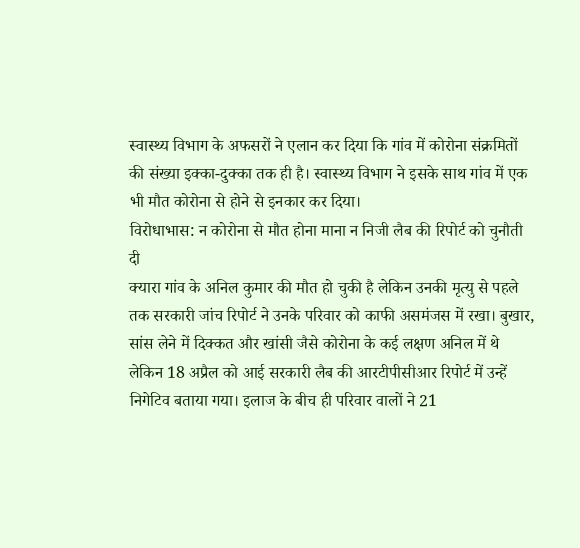स्वास्थ्य विभाग के अफसरों ने एलान कर दिया कि गांव में कोरोना संक्रमितों की संख्या इक्का-दुक्का तक ही है। स्वास्थ्य विभाग ने इसके साथ गांव में एक भी मौत कोरोना से होने से इनकार कर दिया।
विरोधाभास: न कोरोना से मौत होना माना न निजी लैब की रिपोर्ट को चुनौती दी
क्यारा गांव के अनिल कुमार की मौत हो चुकी है लेकिन उनकी मृत्यु से पहले तक सरकारी जांच रिपोर्ट ने उनके परिवार को काफी असमंजस में रखा। बुखार, सांस लेने में दिक्कत और खांसी जैसे कोरोना के कई लक्षण अनिल में थे लेकिन 18 अप्रैल को आई सरकारी लैब की आरटीपीसीआर रिपोर्ट में उन्हें निगेटिव बताया गया। इलाज के बीच ही परिवार वालों ने 21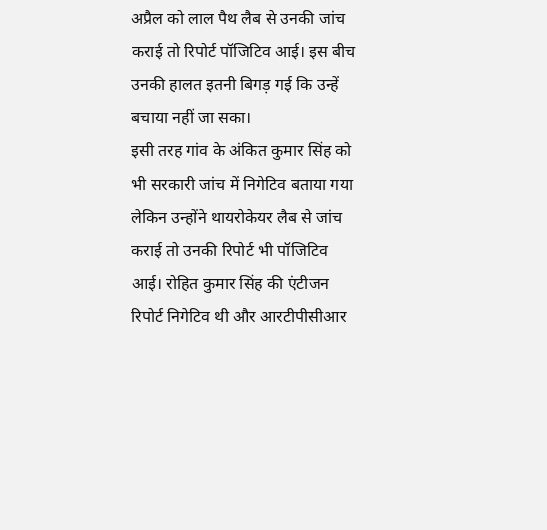अप्रैल को लाल पैथ लैब से उनकी जांच कराई तो रिपोर्ट पॉजिटिव आई। इस बीच उनकी हालत इतनी बिगड़ गई कि उन्हें बचाया नहीं जा सका।
इसी तरह गांव के अंकित कुमार सिंह को भी सरकारी जांच में निगेटिव बताया गया लेकिन उन्होंने थायरोकेयर लैब से जांच कराई तो उनकी रिपोर्ट भी पॉजिटिव आई। रोहित कुमार सिंह की एंटीजन रिपोर्ट निगेटिव थी और आरटीपीसीआर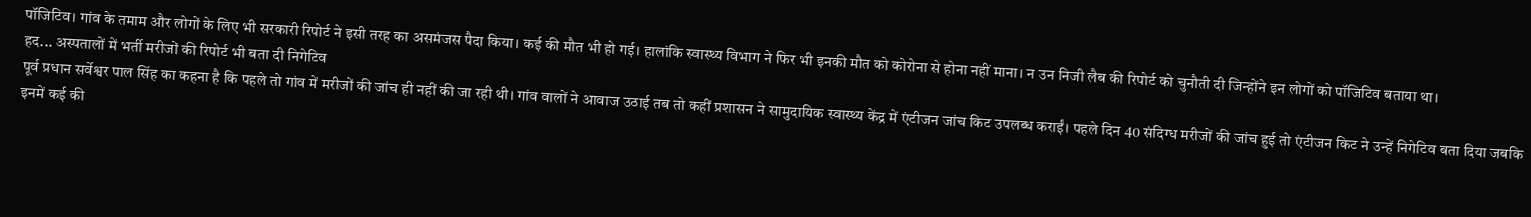पॉजिटिव। गांव के तमाम और लोगों के लिए भी सरकारी रिपोर्ट ने इसी तरह का असमंजस पैदा किया। कई की मौत भी हो गई। हालांकि स्वास्थ्य विभाग ने फिर भी इनकी मौत को कोरोना से होना नहीं माना। न उन निजी लैब की रिपोर्ट को चुनौती दी जिन्होंने इन लोगों को पॉजिटिव बताया था।
हद... अस्पतालों में भर्ती मरीजों की रिपोर्ट भी बता दी निगेटिव
पूर्व प्रधान सर्वेश्वर पाल सिंह का कहना है कि पहले तो गांव में मरीजों की जांच ही नहीं की जा रही थी। गांव वालों ने आवाज उठाई तब तो कहीं प्रशासन ने सामुदायिक स्वास्थ्य केंद्र में एंटीजन जांच किट उपलब्ध कराईं। पहले दिन 40 संदिग्ध मरीजों की जांच हुई तो एंटीजन किट ने उन्हें निगेटिव बता दिया जबकि इनमें कई की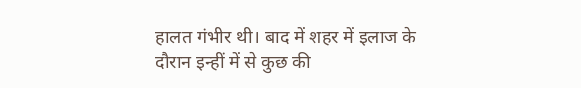हालत गंभीर थी। बाद में शहर में इलाज के दौरान इन्हीं में से कुछ की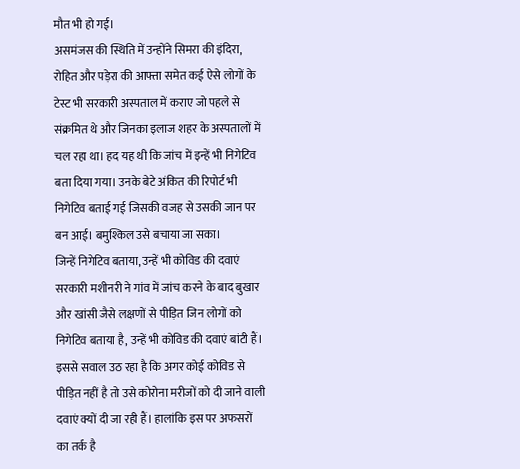मौत भी हो गई।
असमंजस की स्थिति में उन्होंने सिमरा की इंदिरा, रोहित और पड़ेरा की आफ्ता समेत कई ऐसे लोगों के टेस्ट भी सरकारी अस्पताल में कराए जो पहले से संक्रमित थे और जिनका इलाज शहर के अस्पतालों में चल रहा था। हद यह थी कि जांच में इन्हें भी निगेटिव बता दिया गया। उनके बेटे अंकित की रिपोर्ट भी निगेटिव बताई गई जिसकी वजह से उसकी जान पर बन आई। बमुश्किल उसे बचाया जा सका।
जिन्हें निगेटिव बताया, उन्हें भी कोविड की दवाएं
सरकारी मशीनरी ने गांव में जांच करने के बाद बुखार और खांसी जैसे लक्षणों से पीड़ित जिन लोगों को निगेटिव बताया है, उन्हें भी कोविड की दवाएं बांटी हैं। इससे सवाल उठ रहा है कि अगर कोई कोविड से पीड़ित नहीं है तो उसे कोरोना मरीजों को दी जाने वाली दवाएं क्यों दी जा रही हैं। हालांकि इस पर अफसरों का तर्क है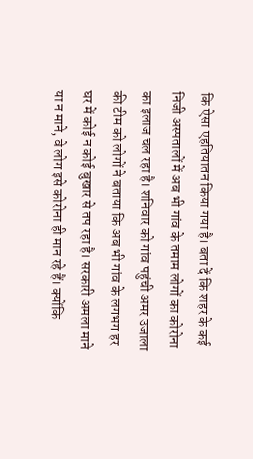कि ऐसा एहतियातन किया गया है। बता दें कि शहर के कई निजी अस्पतालों में अब भी गांव के तमाम लोगों का कोरोना का इलाज चल रहा है। शनिवार को गांव पहुंची अमर उजाला की टीम को लोगों ने बताया कि अब भी गांव के लगभग हर घर में कोई न कोई बुखार से तप रहा है। सरकारी अमला माने या न माने, वे लोग इसे कोरोना ही मान रहे हैं। क्योंकि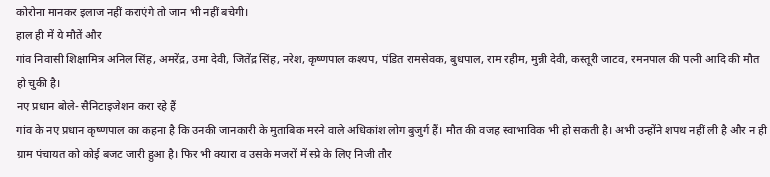कोरोना मानकर इलाज नहीं कराएंगे तो जान भी नहीं बचेगी।
हाल ही में ये मौतें और
गांव निवासी शिक्षामित्र अनिल सिंह, अमरेंद्र, उमा देवी, जितेंद्र सिंह, नरेश, कृष्णपाल कश्यप, पंडित रामसेवक, बुधपाल, राम रहीम, मुन्नी देवी, कस्तूरी जाटव, रमनपाल की पत्नी आदि की मौत हो चुकी है।
नए प्रधान बोले- सैनिटाइजेशन करा रहे हैं
गांव के नए प्रधान कृष्णपाल का कहना है कि उनकी जानकारी के मुताबिक मरने वाले अधिकांश लोग बुजुर्ग हैं। मौत की वजह स्वाभाविक भी हो सकती है। अभी उन्होंने शपथ नहीं ली है और न ही ग्राम पंचायत को कोई बजट जारी हुआ है। फिर भी क्यारा व उसके मजरों में स्प्रे के लिए निजी तौर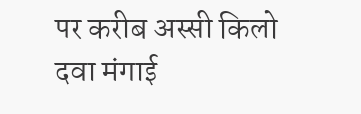पर करीब अस्सी किलो दवा मंगाई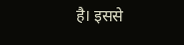है। इससे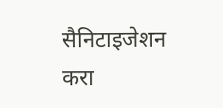सैनिटाइजेशन करा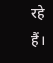रहे हैं।